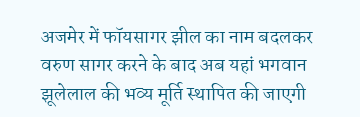अजमेर में फॉयसागर झील का नाम बदलकर वरुण सागर करने के बाद अब यहां भगवान झूलेलाल की भव्य मूर्ति स्थापित की जाएगी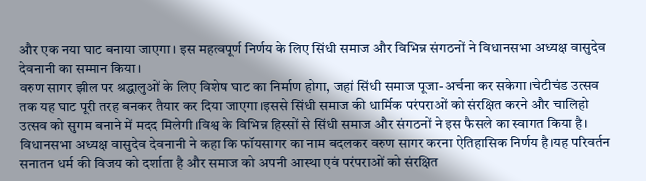और एक नया घाट बनाया जाएगा। इस महत्वपूर्ण निर्णय के लिए सिंधी समाज और विभिन्न संगठनों ने विधानसभा अध्यक्ष वासुदेव देवनानी का सम्मान किया।
वरुण सागर झील पर श्रद्धालुओं के लिए विशेष घाट का निर्माण होगा, जहां सिंधी समाज पूजा-अर्चना कर सकेगा।चेटीचंड उत्सव तक यह घाट पूरी तरह बनकर तैयार कर दिया जाएगा।इससे सिंधी समाज की धार्मिक परंपराओं को संरक्षित करने और चालिहो उत्सव को सुगम बनाने में मदद मिलेगी।विश्व के विभिन्न हिस्सों से सिंधी समाज और संगठनों ने इस फैसले का स्वागत किया है।
विधानसभा अध्यक्ष वासुदेव देवनानी ने कहा कि फॉयसागर का नाम बदलकर वरुण सागर करना ऐतिहासिक निर्णय है।यह परिवर्तन सनातन धर्म की विजय को दर्शाता है और समाज को अपनी आस्था एवं परंपराओं को संरक्षित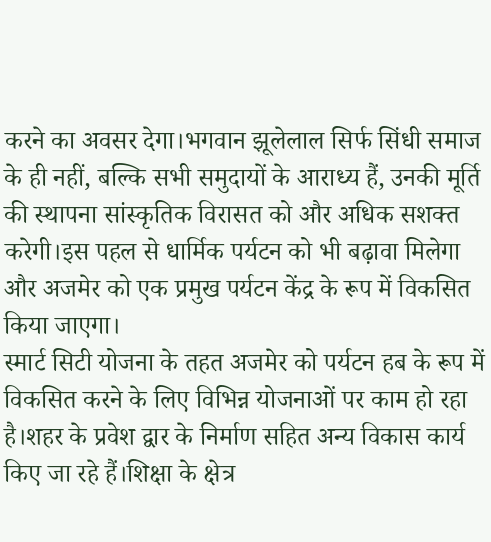करने का अवसर देगा।भगवान झूलेलाल सिर्फ सिंधी समाज के ही नहीं, बल्कि सभी समुदायों के आराध्य हैं, उनकी मूर्ति की स्थापना सांस्कृतिक विरासत को और अधिक सशक्त करेगी।इस पहल से धार्मिक पर्यटन को भी बढ़ावा मिलेगा और अजमेर को एक प्रमुख पर्यटन केंद्र के रूप में विकसित किया जाएगा।
स्मार्ट सिटी योजना के तहत अजमेर को पर्यटन हब के रूप में विकसित करने के लिए विभिन्न योजनाओं पर काम हो रहा है।शहर के प्रवेश द्वार के निर्माण सहित अन्य विकास कार्य किए जा रहे हैं।शिक्षा के क्षेत्र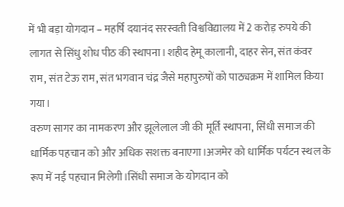में भी बड़ा योगदान – महर्षि दयानंद सरस्वती विश्वविद्यालय में 2 करोड़ रुपये की लागत से सिंधु शोध पीठ की स्थापना।शहीद हेमू कालानी, दाहर सेन, संत कंवर राम, संत टेऊ राम, संत भगवान चंद्र जैसे महापुरुषों को पाठ्यक्रम में शामिल किया गया।
वरुण सागर का नामकरण और झूलेलाल जी की मूर्ति स्थापना, सिंधी समाज की धार्मिक पहचान को और अधिक सशक्त बनाएगा।अजमेर को धार्मिक पर्यटन स्थल के रूप में नई पहचान मिलेगी।सिंधी समाज के योगदान को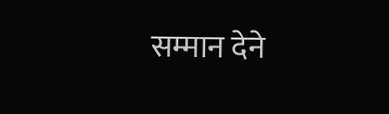सम्मान देने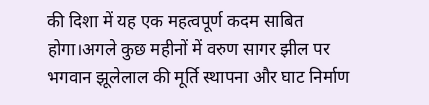की दिशा में यह एक महत्वपूर्ण कदम साबित होगा।अगले कुछ महीनों में वरुण सागर झील पर भगवान झूलेलाल की मूर्ति स्थापना और घाट निर्माण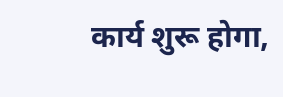कार्य शुरू होगा,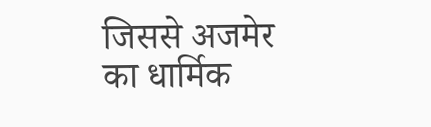जिससे अजमेर का धार्मिक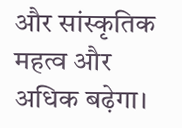और सांस्कृतिक महत्व और अधिक बढ़ेगा।